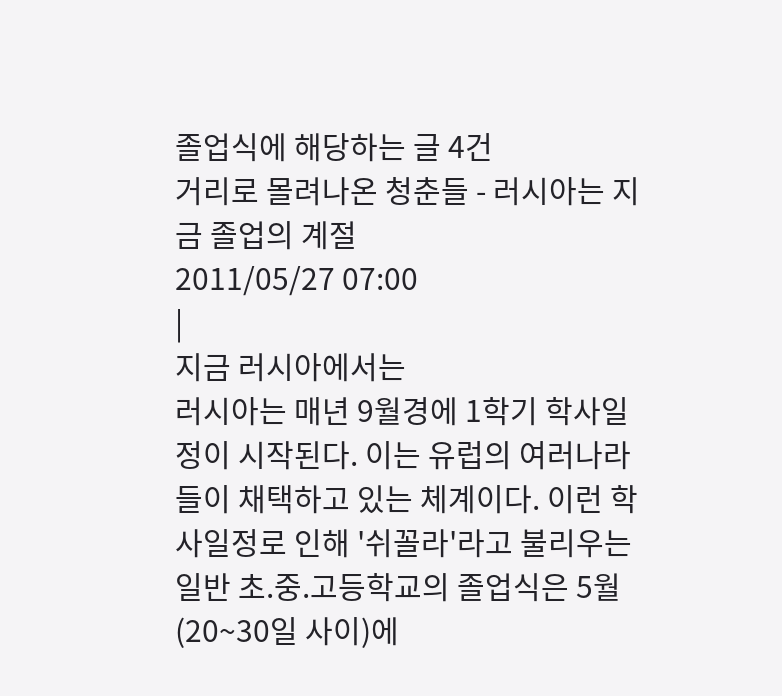졸업식에 해당하는 글 4건
거리로 몰려나온 청춘들 - 러시아는 지금 졸업의 계절
2011/05/27 07:00
|
지금 러시아에서는
러시아는 매년 9월경에 1학기 학사일정이 시작된다. 이는 유럽의 여러나라들이 채택하고 있는 체계이다. 이런 학사일정로 인해 '쉬꼴라'라고 불리우는 일반 초.중.고등학교의 졸업식은 5월(20~30일 사이)에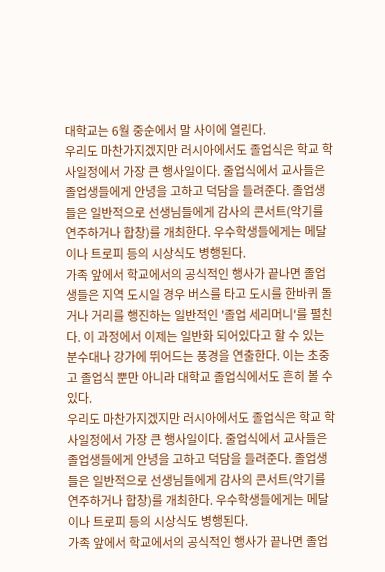대학교는 6월 중순에서 말 사이에 열린다.
우리도 마찬가지겠지만 러시아에서도 졸업식은 학교 학사일정에서 가장 큰 행사일이다. 줄업식에서 교사들은 졸업생들에게 안녕을 고하고 덕담을 들려준다. 졸업생들은 일반적으로 선생님들에게 감사의 콘서트(악기를 연주하거나 합창)를 개최한다. 우수학생들에게는 메달이나 트로피 등의 시상식도 병행된다.
가족 앞에서 학교에서의 공식적인 행사가 끝나면 졸업생들은 지역 도시일 경우 버스를 타고 도시를 한바퀴 돌거나 거리를 행진하는 일반적인 '졸업 세리머니'를 펼친다. 이 과정에서 이제는 일반화 되어있다고 할 수 있는 분수대나 강가에 뛰어드는 풍경을 연출한다. 이는 초중고 졸업식 뿐만 아니라 대학교 졸업식에서도 흔히 볼 수 있다.
우리도 마찬가지겠지만 러시아에서도 졸업식은 학교 학사일정에서 가장 큰 행사일이다. 줄업식에서 교사들은 졸업생들에게 안녕을 고하고 덕담을 들려준다. 졸업생들은 일반적으로 선생님들에게 감사의 콘서트(악기를 연주하거나 합창)를 개최한다. 우수학생들에게는 메달이나 트로피 등의 시상식도 병행된다.
가족 앞에서 학교에서의 공식적인 행사가 끝나면 졸업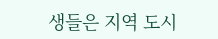생들은 지역 도시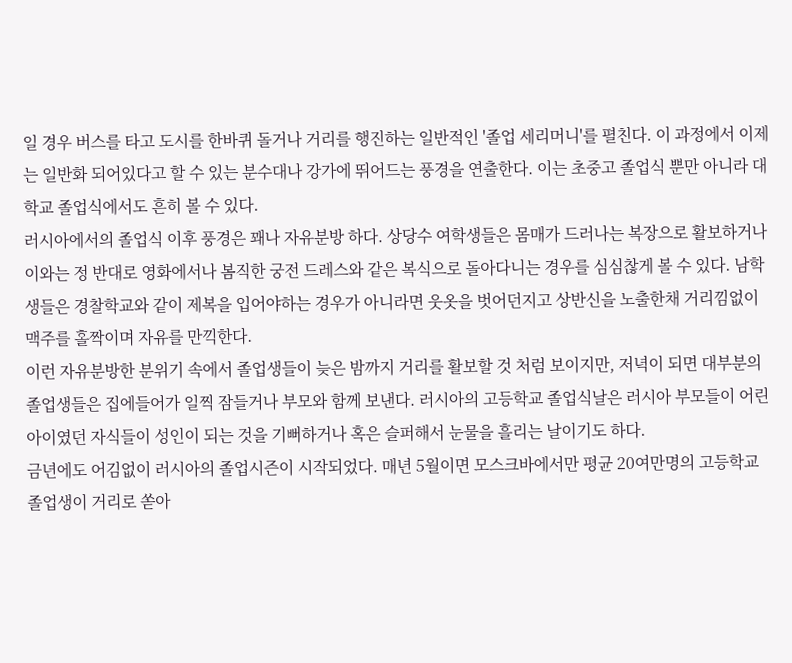일 경우 버스를 타고 도시를 한바퀴 돌거나 거리를 행진하는 일반적인 '졸업 세리머니'를 펼친다. 이 과정에서 이제는 일반화 되어있다고 할 수 있는 분수대나 강가에 뛰어드는 풍경을 연출한다. 이는 초중고 졸업식 뿐만 아니라 대학교 졸업식에서도 흔히 볼 수 있다.
러시아에서의 졸업식 이후 풍경은 꽤나 자유분방 하다. 상당수 여학생들은 몸매가 드러나는 복장으로 활보하거나 이와는 정 반대로 영화에서나 봄직한 궁전 드레스와 같은 복식으로 돌아다니는 경우를 심심찮게 볼 수 있다. 남학생들은 경찰학교와 같이 제복을 입어야하는 경우가 아니라면 웃옷을 벗어던지고 상반신을 노출한채 거리낌없이 맥주를 홀짝이며 자유를 만끽한다.
이런 자유분방한 분위기 속에서 졸업생들이 늦은 밤까지 거리를 활보할 것 처럼 보이지만, 저녁이 되면 대부분의 졸업생들은 집에들어가 일찍 잠들거나 부모와 함께 보낸다. 러시아의 고등학교 졸업식날은 러시아 부모들이 어린아이였던 자식들이 성인이 되는 것을 기뻐하거나 혹은 슬퍼해서 눈물을 흘리는 날이기도 하다.
금년에도 어김없이 러시아의 졸업시즌이 시작되었다. 매년 5월이면 모스크바에서만 평균 20여만명의 고등학교 졸업생이 거리로 쏟아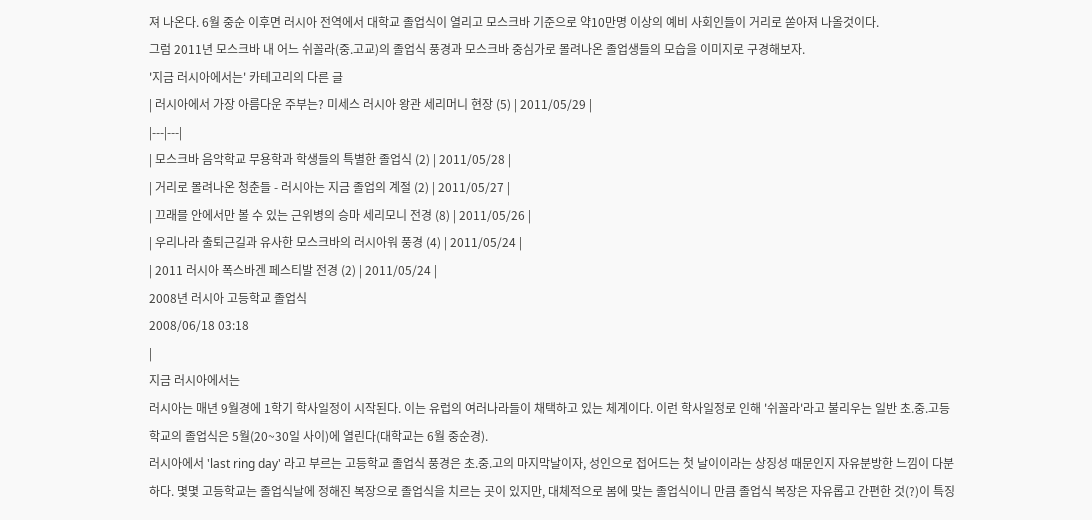져 나온다. 6월 중순 이후면 러시아 전역에서 대학교 졸업식이 열리고 모스크바 기준으로 약10만명 이상의 예비 사회인들이 거리로 쏟아져 나올것이다.
그럼 2011년 모스크바 내 어느 쉬꼴라(중.고교)의 졸업식 풍경과 모스크바 중심가로 몰려나온 졸업생들의 모습을 이미지로 구경해보자.
'지금 러시아에서는' 카테고리의 다른 글
| 러시아에서 가장 아름다운 주부는? 미세스 러시아 왕관 세리머니 현장 (5) | 2011/05/29 |
|---|---|
| 모스크바 음악학교 무용학과 학생들의 특별한 졸업식 (2) | 2011/05/28 |
| 거리로 몰려나온 청춘들 - 러시아는 지금 졸업의 계절 (2) | 2011/05/27 |
| 끄래믈 안에서만 볼 수 있는 근위병의 승마 세리모니 전경 (8) | 2011/05/26 |
| 우리나라 출퇴근길과 유사한 모스크바의 러시아워 풍경 (4) | 2011/05/24 |
| 2011 러시아 폭스바겐 페스티발 전경 (2) | 2011/05/24 |
2008년 러시아 고등학교 졸업식
2008/06/18 03:18
|
지금 러시아에서는
러시아는 매년 9월경에 1학기 학사일정이 시작된다. 이는 유럽의 여러나라들이 채택하고 있는 체계이다. 이런 학사일정로 인해 '쉬꼴라'라고 불리우는 일반 초.중.고등학교의 졸업식은 5월(20~30일 사이)에 열린다(대학교는 6월 중순경).
러시아에서 'last ring day' 라고 부르는 고등학교 졸업식 풍경은 초.중.고의 마지막날이자, 성인으로 접어드는 첫 날이이라는 상징성 때문인지 자유분방한 느낌이 다분하다. 몇몇 고등학교는 졸업식날에 정해진 복장으로 졸업식을 치르는 곳이 있지만, 대체적으로 봄에 맞는 졸업식이니 만큼 졸업식 복장은 자유롭고 간편한 것(?)이 특징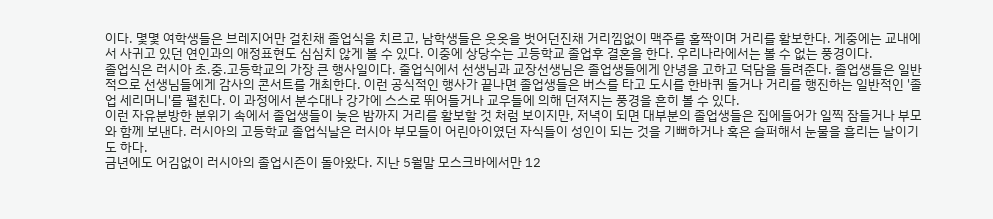이다. 몇몇 여학생들은 브레지어만 걸친채 졸업식을 치르고, 남학생들은 웃옷을 벗어던진채 거리낌없이 맥주를 홀짝이며 거리를 활보한다. 게중에는 교내에서 사귀고 있던 연인과의 애정표현도 심심치 않게 볼 수 있다. 이중에 상당수는 고등학교 졸업후 결혼을 한다. 우리나라에서는 볼 수 없는 풍경이다.
졸업식은 러시아 초.중.고등학교의 가장 큰 행사일이다. 줄업식에서 선생님과 교장선생님은 졸업생들에게 안녕을 고하고 덕담을 들려준다. 졸업생들은 일반적으로 선생님들에게 감사의 콘서트를 개최한다. 이런 공식적인 행사가 끝나면 졸업생들은 버스를 타고 도시를 한바퀴 돌거나 거리를 행진하는 일반적인 '졸업 세리머니'를 펼친다. 이 과정에서 분수대나 강가에 스스로 뛰어들거나 교우들에 의해 던져지는 풍경을 흔히 볼 수 있다.
이런 자유분방한 분위기 속에서 졸업생들이 늦은 밤까지 거리를 활보할 것 처럼 보이지만, 저녁이 되면 대부분의 졸업생들은 집에들어가 일찍 잠들거나 부모와 함께 보낸다. 러시아의 고등학교 졸업식날은 러시아 부모들이 어린아이였던 자식들이 성인이 되는 것을 기뻐하거나 혹은 슬퍼해서 눈물을 흘리는 날이기도 하다.
금년에도 어김없이 러시아의 졸업시즌이 돌아왔다. 지난 5월말 모스크바에서만 12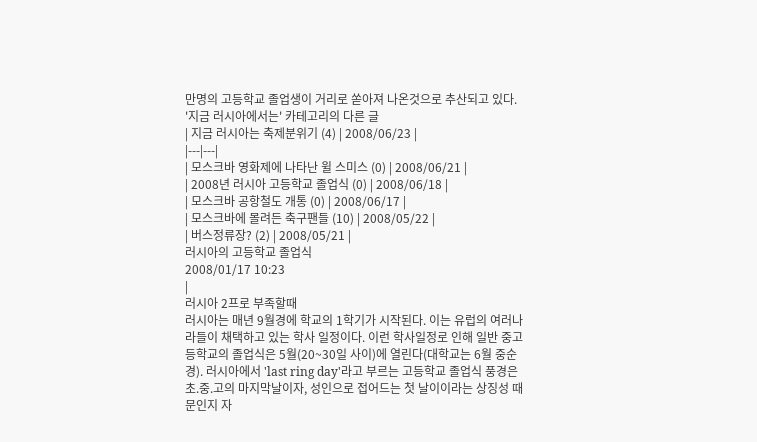만명의 고등학교 졸업생이 거리로 쏟아져 나온것으로 추산되고 있다.
'지금 러시아에서는' 카테고리의 다른 글
| 지금 러시아는 축제분위기 (4) | 2008/06/23 |
|---|---|
| 모스크바 영화제에 나타난 윌 스미스 (0) | 2008/06/21 |
| 2008년 러시아 고등학교 졸업식 (0) | 2008/06/18 |
| 모스크바 공항철도 개통 (0) | 2008/06/17 |
| 모스크바에 몰려든 축구팬들 (10) | 2008/05/22 |
| 버스정류장? (2) | 2008/05/21 |
러시아의 고등학교 졸업식
2008/01/17 10:23
|
러시아 2프로 부족할때
러시아는 매년 9월경에 학교의 1학기가 시작된다. 이는 유럽의 여러나라들이 채택하고 있는 학사 일정이다. 이런 학사일정로 인해 일반 중고등학교의 졸업식은 5월(20~30일 사이)에 열린다(대학교는 6월 중순경). 러시아에서 'last ring day'라고 부르는 고등학교 졸업식 풍경은 초.중.고의 마지막날이자, 성인으로 접어드는 첫 날이이라는 상징성 때문인지 자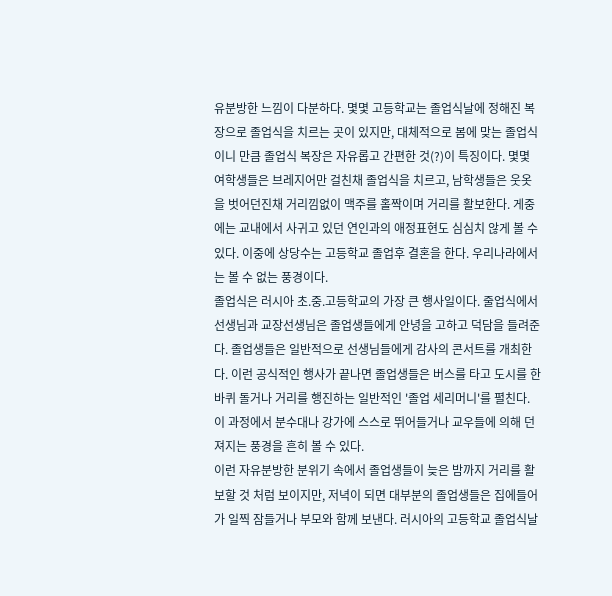유분방한 느낌이 다분하다. 몇몇 고등학교는 졸업식날에 정해진 복장으로 졸업식을 치르는 곳이 있지만, 대체적으로 봄에 맞는 졸업식이니 만큼 졸업식 복장은 자유롭고 간편한 것(?)이 특징이다. 몇몇 여학생들은 브레지어만 걸친채 졸업식을 치르고, 남학생들은 웃옷을 벗어던진채 거리낌없이 맥주를 홀짝이며 거리를 활보한다. 게중에는 교내에서 사귀고 있던 연인과의 애정표현도 심심치 않게 볼 수 있다. 이중에 상당수는 고등학교 졸업후 결혼을 한다. 우리나라에서는 볼 수 없는 풍경이다.
졸업식은 러시아 초.중.고등학교의 가장 큰 행사일이다. 줄업식에서 선생님과 교장선생님은 졸업생들에게 안녕을 고하고 덕담을 들려준다. 졸업생들은 일반적으로 선생님들에게 감사의 콘서트를 개최한다. 이런 공식적인 행사가 끝나면 졸업생들은 버스를 타고 도시를 한바퀴 돌거나 거리를 행진하는 일반적인 '졸업 세리머니'를 펼친다. 이 과정에서 분수대나 강가에 스스로 뛰어들거나 교우들에 의해 던져지는 풍경을 흔히 볼 수 있다.
이런 자유분방한 분위기 속에서 졸업생들이 늦은 밤까지 거리를 활보할 것 처럼 보이지만, 저녁이 되면 대부분의 졸업생들은 집에들어가 일찍 잠들거나 부모와 함께 보낸다. 러시아의 고등학교 졸업식날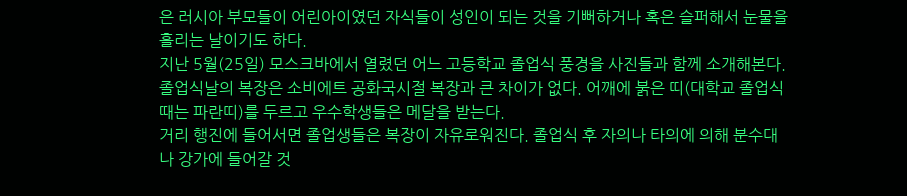은 러시아 부모들이 어린아이였던 자식들이 성인이 되는 것을 기뻐하거나 혹은 슬퍼해서 눈물을 흘리는 날이기도 하다.
지난 5월(25일) 모스크바에서 열렸던 어느 고등학교 졸업식 풍경을 사진들과 함께 소개해본다.
졸업식날의 복장은 소비에트 공화국시절 복장과 큰 차이가 없다. 어깨에 붉은 띠(대학교 졸업식때는 파란띠)를 두르고 우수학생들은 메달을 받는다.
거리 행진에 들어서면 졸업생들은 복장이 자유로워진다. 졸업식 후 자의나 타의에 의해 분수대나 강가에 들어갈 것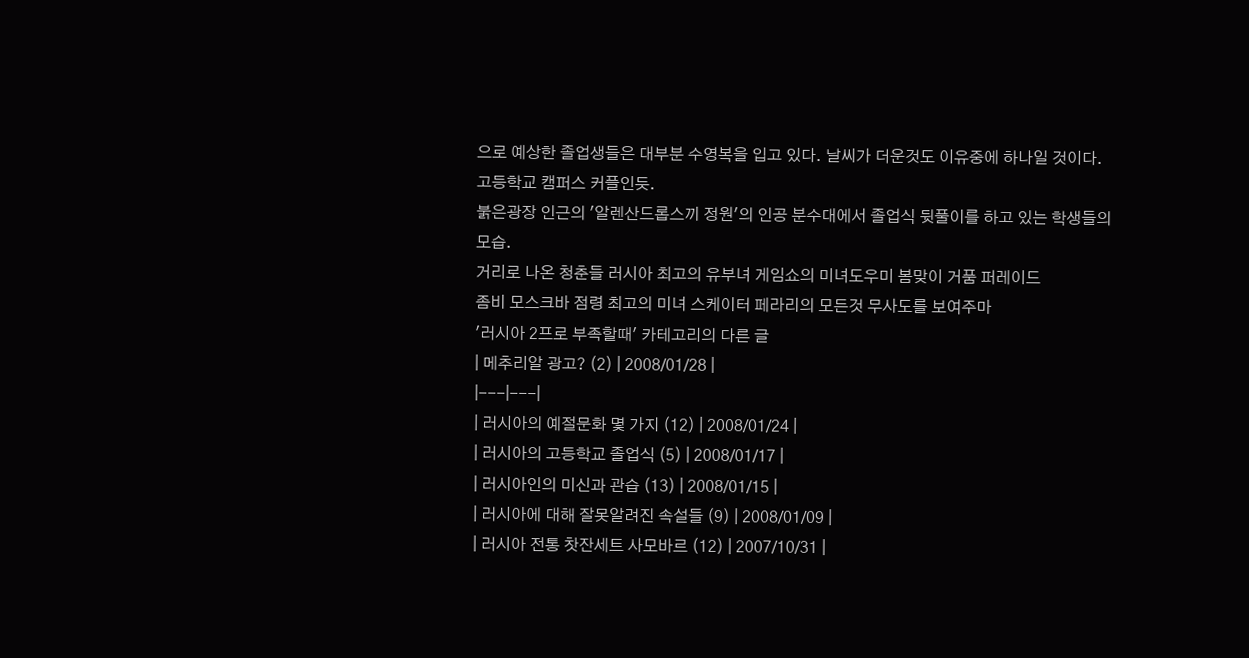으로 예상한 졸업생들은 대부분 수영복을 입고 있다. 날씨가 더운것도 이유중에 하나일 것이다.
고등학교 캠퍼스 커플인듯.
붉은광장 인근의 '알렌산드롭스끼 정원'의 인공 분수대에서 졸업식 뒷풀이를 하고 있는 학생들의 모습.
거리로 나온 청춘들 러시아 최고의 유부녀 게임쇼의 미녀도우미 봄맞이 거품 퍼레이드
좀비 모스크바 점령 최고의 미녀 스케이터 페라리의 모든것 무사도를 보여주마
'러시아 2프로 부족할때' 카테고리의 다른 글
| 메추리알 광고? (2) | 2008/01/28 |
|---|---|
| 러시아의 예절문화 몇 가지 (12) | 2008/01/24 |
| 러시아의 고등학교 졸업식 (5) | 2008/01/17 |
| 러시아인의 미신과 관습 (13) | 2008/01/15 |
| 러시아에 대해 잘못알려진 속설들 (9) | 2008/01/09 |
| 러시아 전통 찻잔세트 사모바르 (12) | 2007/10/31 |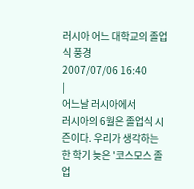러시아 어느 대학교의 졸업식 풍경
2007/07/06 16:40
|
어느날 러시아에서
러시아의 6월은 졸업식 시즌이다. 우리가 생각하는 한 학기 늦은 '코스모스 졸업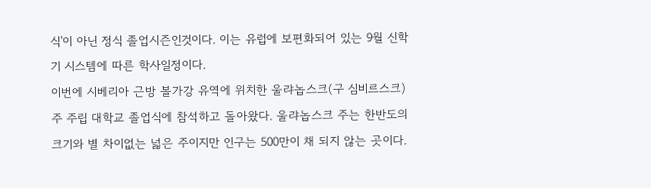식'이 아닌 정식 졸업시즌인것이다. 이는 유럽에 보편화되어 있는 9월 신학기 시스템에 따른 학사일정이다.
이번에 시베리아 근방 볼가강 유역에 위치한 울랴놉스크(구 심비르스크)주 주립 대학교 졸업식에 참석하고 돌아왔다. 울랴놉스크 주는 한반도의 크기와 별 차이없는 넓은 주이지만 인구는 500만이 채 되지 않는 곳이다.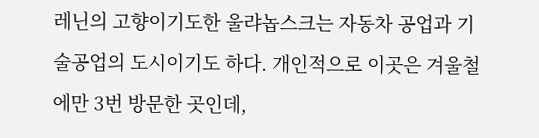레닌의 고향이기도한 울랴놉스크는 자동차 공업과 기술공업의 도시이기도 하다. 개인적으로 이곳은 겨울철에만 3번 방문한 곳인데,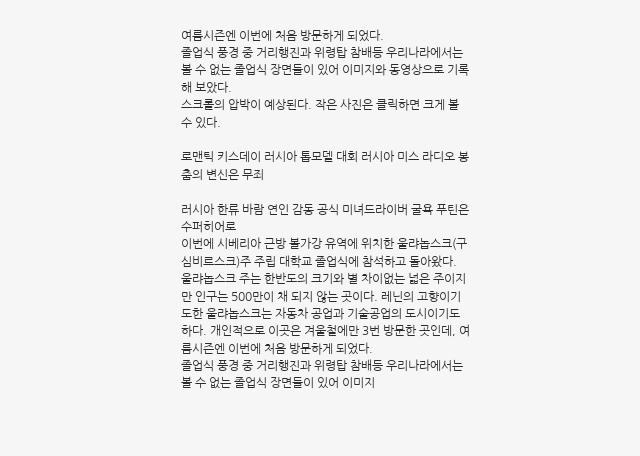여름시즌엔 이번에 처음 방문하게 되었다.
졸업식 풍경 중 거리행진과 위령탑 참배등 우리나라에서는 볼 수 없는 졸업식 장면들이 있어 이미지와 동영상으로 기록해 보았다.
스크롤의 압박이 예상된다. 작은 사진은 클릭하면 크게 볼 수 있다.

로맨틱 키스데이 러시아 톱모델 대회 러시아 미스 라디오 봉춤의 변신은 무죄

러시아 한류 바람 연인 감동 공식 미녀드라이버 굴욕 푸틴은 수퍼히어로
이번에 시베리아 근방 볼가강 유역에 위치한 울랴놉스크(구 심비르스크)주 주립 대학교 졸업식에 참석하고 돌아왔다. 울랴놉스크 주는 한반도의 크기와 별 차이없는 넓은 주이지만 인구는 500만이 채 되지 않는 곳이다. 레닌의 고향이기도한 울랴놉스크는 자동차 공업과 기술공업의 도시이기도 하다. 개인적으로 이곳은 겨울철에만 3번 방문한 곳인데, 여름시즌엔 이번에 처음 방문하게 되었다.
졸업식 풍경 중 거리행진과 위령탑 참배등 우리나라에서는 볼 수 없는 졸업식 장면들이 있어 이미지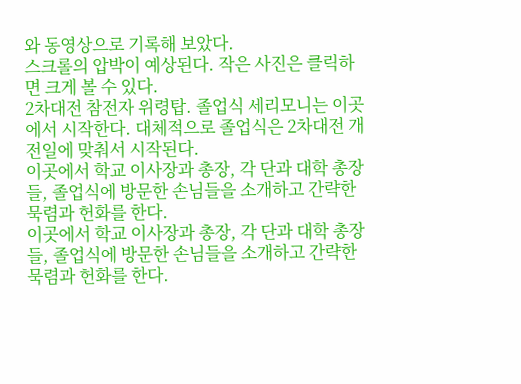와 동영상으로 기록해 보았다.
스크롤의 압박이 예상된다. 작은 사진은 클릭하면 크게 볼 수 있다.
2차대전 참전자 위령탑. 졸업식 세리모니는 이곳에서 시작한다. 대체적으로 졸업식은 2차대전 개전일에 맞춰서 시작된다.
이곳에서 학교 이사장과 총장, 각 단과 대학 총장들, 졸업식에 방문한 손님들을 소개하고 간략한 묵렴과 헌화를 한다.
이곳에서 학교 이사장과 총장, 각 단과 대학 총장들, 졸업식에 방문한 손님들을 소개하고 간략한 묵렴과 헌화를 한다.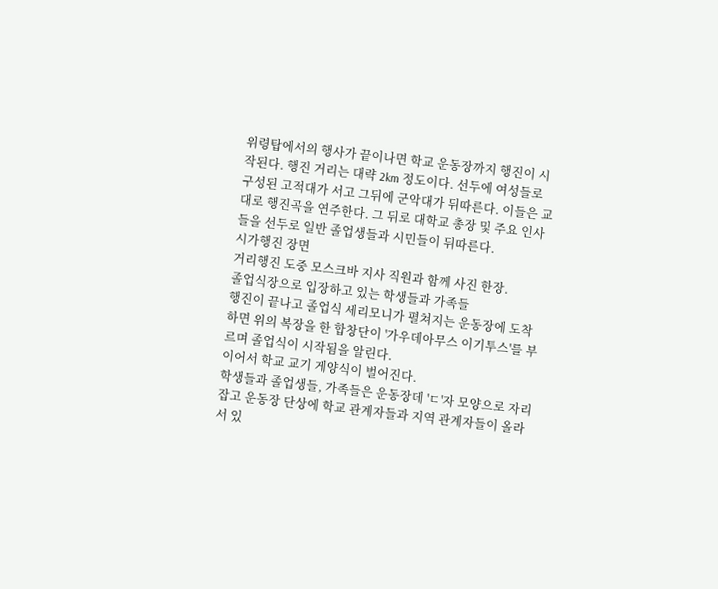위령탑에서의 행사가 끝이나면 학교 운동장까지 행진이 시작된다. 행진 거리는 대략 2km 정도이다. 선두에 여성들로 구성된 고적대가 서고 그뒤에 군악대가 뒤따른다. 이들은 교대로 행진곡을 연주한다. 그 뒤로 대학교 총장 및 주요 인사들을 선두로 일반 졸업생들과 시민들이 뒤따른다.
시가행진 장면
거리행진 도중 모스크바 지사 직원과 함께 사진 한장.
졸업식장으로 입장하고 있는 학생들과 가족들
행진이 끝나고 졸업식 세리모니가 펼쳐지는 운동장에 도착하면 위의 복장을 한 합창단이 '가우데아무스 이기투스'를 부르며 졸업식이 시작됨을 알린다.
이어서 학교 교기 게양식이 벌어진다.
학생들과 졸업생들, 가족들은 운동장데 'ㄷ'자 모양으로 자리잡고 운동장 단상에 학교 관계자들과 지역 관계자들이 올라서 있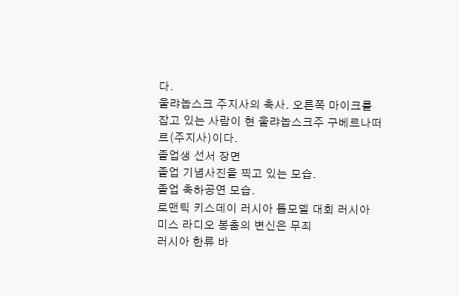다.
울랴놉스크 주지사의 축사. 오른쪽 마이크를 잡고 있는 사람이 현 울랴놉스크주 구베르나떠르(주지사)이다.
졸업생 선서 장면
졸업 기념사진을 찍고 있는 모습.
졸업 축하공연 모습.
로맨틱 키스데이 러시아 톱모델 대회 러시아 미스 라디오 봉춤의 변신은 무죄
러시아 한류 바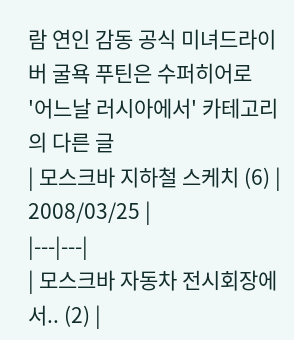람 연인 감동 공식 미녀드라이버 굴욕 푸틴은 수퍼히어로
'어느날 러시아에서' 카테고리의 다른 글
| 모스크바 지하철 스케치 (6) | 2008/03/25 |
|---|---|
| 모스크바 자동차 전시회장에서.. (2) |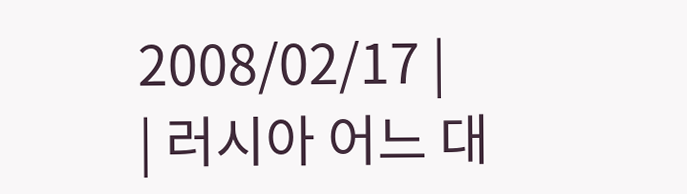2008/02/17 |
| 러시아 어느 대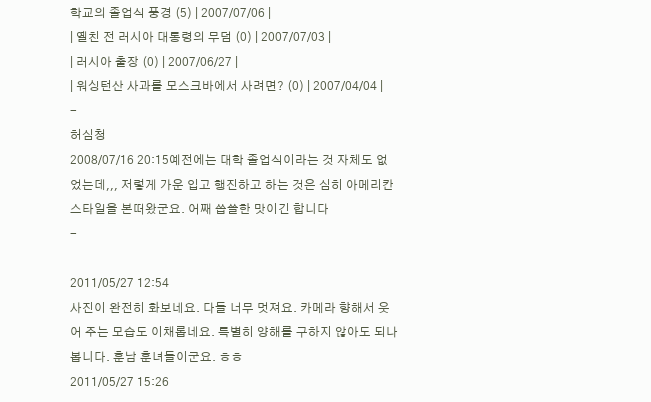학교의 졸업식 풍경 (5) | 2007/07/06 |
| 옐친 전 러시아 대통령의 무덤 (0) | 2007/07/03 |
| 러시아 출장 (0) | 2007/06/27 |
| 워싱턴산 사과를 모스크바에서 사려면? (0) | 2007/04/04 |
-
허심청
2008/07/16 20:15예전에는 대학 졸업식이라는 것 자체도 없었는데,,, 저렇게 가운 입고 행진하고 하는 것은 심히 아메리칸 스타일을 본떠왔군요. 어째 씁쓸한 맛이긴 합니다
-

2011/05/27 12:54
사진이 완전히 화보네요. 다들 너무 멋져요. 카메라 향해서 웃어 주는 모습도 이채롭네요. 특별히 양해를 구하지 않아도 되나 봅니다. 훈남 훈녀들이군요. ㅎㅎ
2011/05/27 15:26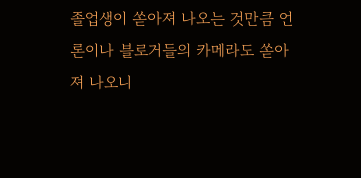졸업생이 쏟아져 나오는 것만큼 언론이나 블로거들의 카메라도 쏟아져 나오니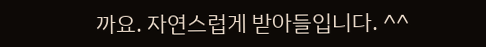까요. 자연스럽게 받아들입니다. ^^